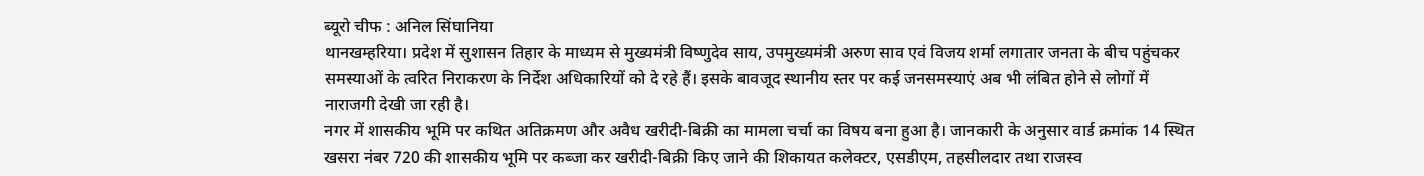ब्यूरो चीफ : अनिल सिंघानिया
थानखम्हरिया। प्रदेश में सुशासन तिहार के माध्यम से मुख्यमंत्री विष्णुदेव साय, उपमुख्यमंत्री अरुण साव एवं विजय शर्मा लगातार जनता के बीच पहुंचकर समस्याओं के त्वरित निराकरण के निर्देश अधिकारियों को दे रहे हैं। इसके बावजूद स्थानीय स्तर पर कई जनसमस्याएं अब भी लंबित होने से लोगों में नाराजगी देखी जा रही है।
नगर में शासकीय भूमि पर कथित अतिक्रमण और अवैध खरीदी-बिक्री का मामला चर्चा का विषय बना हुआ है। जानकारी के अनुसार वार्ड क्रमांक 14 स्थित खसरा नंबर 720 की शासकीय भूमि पर कब्जा कर खरीदी-बिक्री किए जाने की शिकायत कलेक्टर, एसडीएम, तहसीलदार तथा राजस्व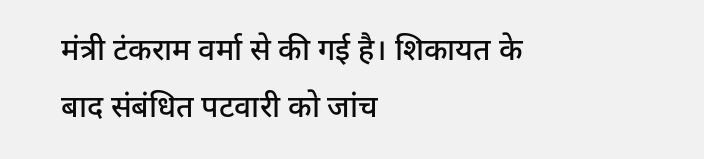मंत्री टंकराम वर्मा से की गई है। शिकायत के बाद संबंधित पटवारी को जांच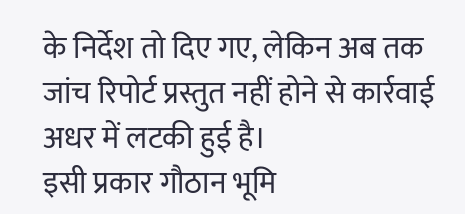के निर्देश तो दिए गए, लेकिन अब तक जांच रिपोर्ट प्रस्तुत नहीं होने से कार्रवाई अधर में लटकी हुई है।
इसी प्रकार गौठान भूमि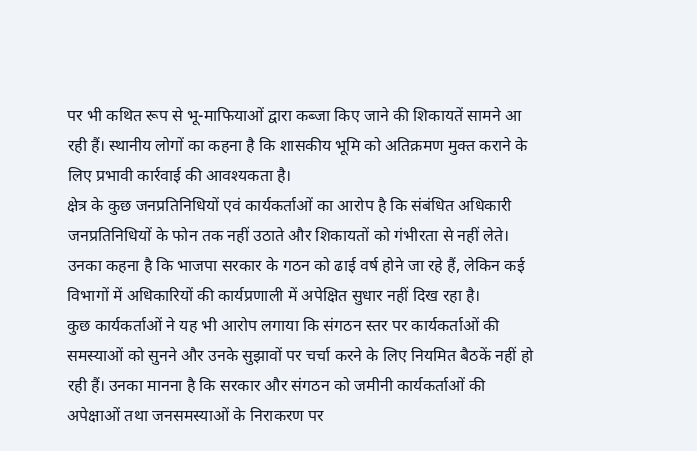पर भी कथित रूप से भू-माफियाओं द्वारा कब्जा किए जाने की शिकायतें सामने आ रही हैं। स्थानीय लोगों का कहना है कि शासकीय भूमि को अतिक्रमण मुक्त कराने के लिए प्रभावी कार्रवाई की आवश्यकता है।
क्षेत्र के कुछ जनप्रतिनिधियों एवं कार्यकर्ताओं का आरोप है कि संबंधित अधिकारी जनप्रतिनिधियों के फोन तक नहीं उठाते और शिकायतों को गंभीरता से नहीं लेते। उनका कहना है कि भाजपा सरकार के गठन को ढाई वर्ष होने जा रहे हैं, लेकिन कई विभागों में अधिकारियों की कार्यप्रणाली में अपेक्षित सुधार नहीं दिख रहा है।
कुछ कार्यकर्ताओं ने यह भी आरोप लगाया कि संगठन स्तर पर कार्यकर्ताओं की समस्याओं को सुनने और उनके सुझावों पर चर्चा करने के लिए नियमित बैठकें नहीं हो रही हैं। उनका मानना है कि सरकार और संगठन को जमीनी कार्यकर्ताओं की अपेक्षाओं तथा जनसमस्याओं के निराकरण पर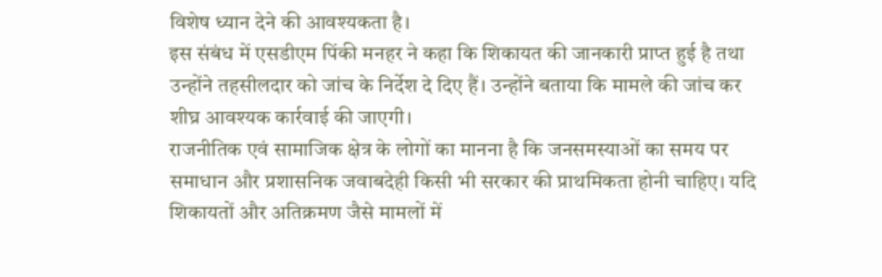विशेष ध्यान देने की आवश्यकता है।
इस संबंध में एसडीएम पिंकी मनहर ने कहा कि शिकायत की जानकारी प्राप्त हुई है तथा उन्होंने तहसीलदार को जांच के निर्देश दे दिए हैं। उन्होंने बताया कि मामले की जांच कर शीघ्र आवश्यक कार्रवाई की जाएगी।
राजनीतिक एवं सामाजिक क्षेत्र के लोगों का मानना है कि जनसमस्याओं का समय पर समाधान और प्रशासनिक जवाबदेही किसी भी सरकार की प्राथमिकता होनी चाहिए। यदि शिकायतों और अतिक्रमण जैसे मामलों में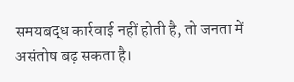समयबद्ध कार्रवाई नहीं होती है, तो जनता में असंतोष बढ़ सकता है।